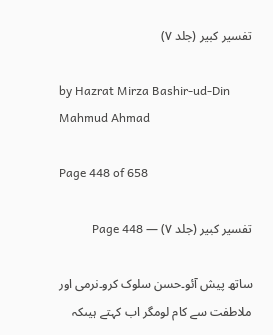تفسیر کبیر (جلد ۷)

by Hazrat Mirza Bashir-ud-Din Mahmud Ahmad

Page 448 of 658

تفسیر کبیر (جلد ۷) — Page 448

ساتھ پیش آئو۔حسن سلوک کرو۔نرمی اور ملاطفت سے کام لومگر اب کہتے ہیںکہ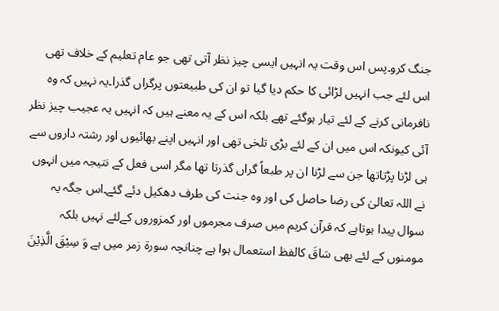جنگ کرو۔پس اس وقت یہ انہیں ایسی چیز نظر آتی تھی جو عام تعلیم کے خلاف تھی اس لئے جب انہیں لڑائی کا حکم دیا گیا تو ان کی طبیعتوں پرگراں گذرا۔یہ نہیں کہ وہ نافرمانی کرنے کے لئے تیار ہوگئے تھے بلکہ اس کے یہ معنے ہیں کہ انہیں یہ عجیب چیز نظر آئی کیونکہ اس میں ان کے لئے بڑی تلخی تھی اور انہیں اپنے بھائیوں اور رشتہ داروں سے ہی لڑنا پڑتاتھا جن سے لڑنا ان پر طبعاً گراں گذرتا تھا مگر اسی فعل کے نتیجہ میں انہوں نے اللہ تعالیٰ کی رضا حاصل کی اور وہ جنت کی طرف دھکیل دئے گئے۔اس جگہ یہ سوال پیدا ہوتاہے کہ قرآن کریم میں صرف مجرموں اور کمزوروں کےلئے نہیں بلکہ مومنوں کے لئے بھی سَاقَ کالفظ استعمال ہوا ہے چنانچہ سورۃ زمر میں ہے وَ سِيْقَ الَّذِيْنَ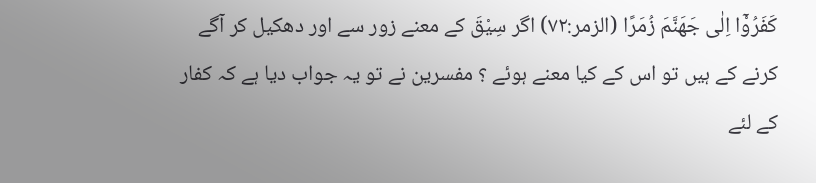كَفَرُوْۤا اِلٰى جَهَنَّمَ زُمَرًا (الزمر:۷۲) اگر سِیْقَ کے معنے زور سے اور دھکیل کر آگے کرنے کے ہیں تو اس کے کیا معنے ہوئے ؟ مفسرین نے تو یہ جواب دیا ہے کہ کفار کے لئے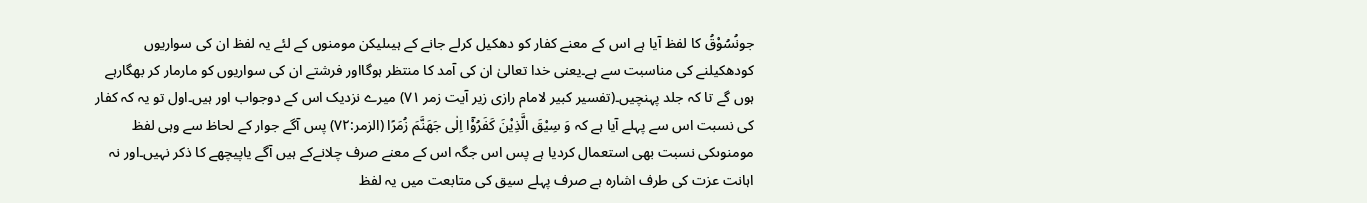جونُسُوْقُ کا لفظ آیا ہے اس کے معنے کفار کو دھکیل کرلے جانے کے ہیںلیکن مومنوں کے لئے یہ لفظ ان کی سواریوں کودھکیلنے کی مناسبت سے ہے۔یعنی خدا تعالیٰ ان کی آمد کا منتظر ہوگااور فرشتے ان کی سواریوں کو مارمار کر بھگارہے ہوں گے تا کہ جلد پہنچیں۔(تفسیر کبیر لامام رازی زیر آیت زمر ۷۱) میرے نزدیک اس کے دوجواب اور ہیں۔اول تو یہ کہ کفار کی نسبت اس سے پہلے آیا ہے کہ وَ سِيْقَ الَّذِيْنَ كَفَرُوْۤا اِلٰى جَهَنَّمَ زُمَرًا (الزمر:۷۲) پس آگے جوار کے لحاظ سے وہی لفظ مومنوںکی نسبت بھی استعمال کردیا ہے پس اس جگہ اس کے معنے صرف چلانےکے ہیں آگے یاپیچھے کا ذکر نہیں۔اور نہ اہانت عزت کی طرف اشارہ ہے صرف پہلے سیق کی متابعت میں یہ لفظ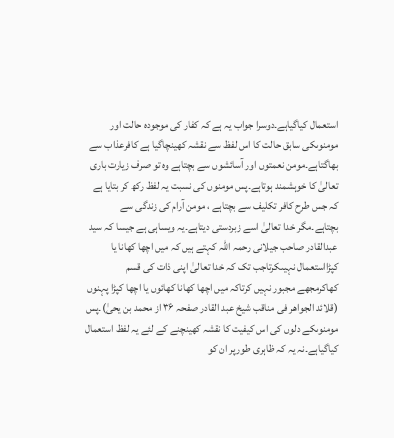استعمال کیاگیاہے۔دوسرا جواب یہ ہے کہ کفار کی موجودہ حالت اور مومنوںکی سابق حالت کا اس لفظ سے نقشہ کھینچاگیا ہے کافرعذاب سے بھاگتاہے۔مومن نعمتوں اور آسائشوں سے بچتاہے وہ تو صرف زیارت باری تعالیٰ کا خوہشمند ہوتاہے۔پس مومنوں کی نسبت یہ لفظ رکھ کر بتایا ہے کہ جس طرح کافر تکلیف سے بچتاہے ، مومن آرام کی زندگی سے بچتاہے۔مگر خدا تعالیٰ اسے زبردستی دیتاہے۔یہ ویساہی ہے جیسا کہ سید عبدالقادر صاحب جیلانی رحمہ اللہ کہتے ہیں کہ میں اچھا کھانا یا کپڑااستعمال نہیںکرتاجب تک کہ خدا تعالیٰ اپنی ذات کی قسم کھاکرمجھے مجبور نہیں کرتاکہ میں اچھا کھانا کھائوں یا اچھا کپڑا پہنوں (قلائد الجواھر فی مناقب شیخ عبد القادر صفحہ ۳۶ از محمد بن یحیٰ)۔پس مومنوںکے دلوں کی اس کیفیت کا نقشہ کھینچنے کے لئے یہ لفظ استعمال کیاگیاہے۔نہ یہ کہ ظاہری طورپر ان کو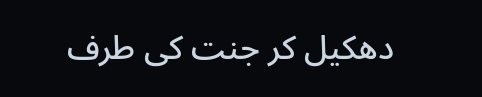دھکیل کر جنت کی طرف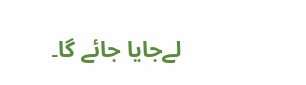لےجایا جائے گا۔